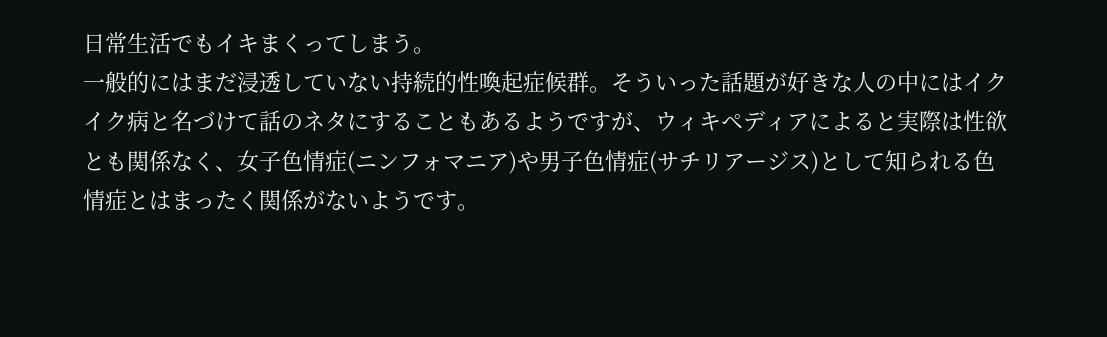日常生活でもイキまくってしまう。
一般的にはまだ浸透していない持続的性喚起症候群。そういった話題が好きな人の中にはイクイク病と名づけて話のネタにすることもあるようですが、ウィキペディアによると実際は性欲とも関係なく、女子色情症(ニンフォマニア)や男子色情症(サチリアージス)として知られる色情症とはまったく関係がないようです。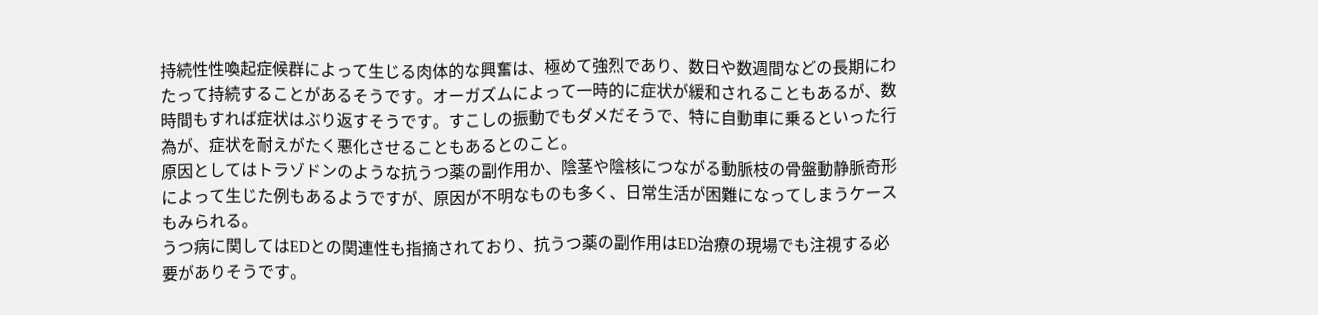持続性性喚起症候群によって生じる肉体的な興奮は、極めて強烈であり、数日や数週間などの長期にわたって持続することがあるそうです。オーガズムによって一時的に症状が緩和されることもあるが、数時間もすれば症状はぶり返すそうです。すこしの振動でもダメだそうで、特に自動車に乗るといった行為が、症状を耐えがたく悪化させることもあるとのこと。
原因としてはトラゾドンのような抗うつ薬の副作用か、陰茎や陰核につながる動脈枝の骨盤動静脈奇形によって生じた例もあるようですが、原因が不明なものも多く、日常生活が困難になってしまうケースもみられる。
うつ病に関してはEDとの関連性も指摘されており、抗うつ薬の副作用はED治療の現場でも注視する必要がありそうです。